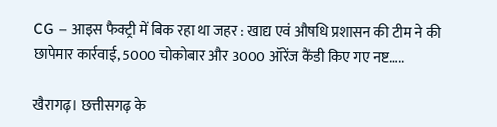CG – आइस फैक्ट्री में बिक रहा था जहर : खाद्य एवं औषधि प्रशासन की टीम ने की छापेमार कार्रवाई, 5000 चोकोबार और 3000 ऑरेंज कैंडी किए गए नष्ट…..

खैरागढ़। छत्तीसगढ़ के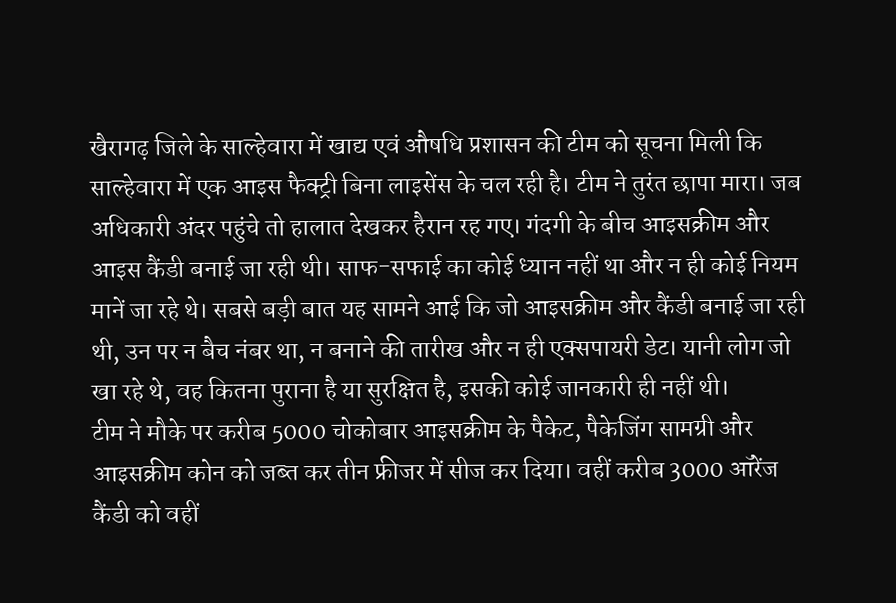खैरागढ़ जिले के साल्हेवारा में खाद्य एवं औषधि प्रशासन की टीम को सूचना मिली कि साल्हेवारा में एक आइस फैक्ट्री बिना लाइसेंस के चल रही है। टीम ने तुरंत छापा मारा। जब अधिकारी अंदर पहुंचे तो हालात देखकर हैरान रह गए। गंदगी के बीच आइसक्रीम और आइस कैंडी बनाई जा रही थी। साफ-सफाई का कोई ध्यान नहीं था और न ही कोई नियम मानें जा रहे थे। सबसे बड़ी बात यह सामने आई कि जो आइसक्रीम और कैंडी बनाई जा रही थी, उन पर न बैच नंबर था, न बनाने की तारीख और न ही एक्सपायरी डेट। यानी लोग जो खा रहे थे, वह कितना पुराना है या सुरक्षित है, इसकी कोई जानकारी ही नहीं थी।
टीम ने मौके पर करीब 5000 चोकोबार आइसक्रीम के पैकेट, पैकेजिंग सामग्री और आइसक्रीम कोन को जब्त कर तीन फ्रीजर में सीज कर दिया। वहीं करीब 3000 ऑरेंज कैंडी को वहीं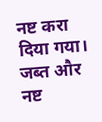नष्ट करा दिया गया। जब्त और नष्ट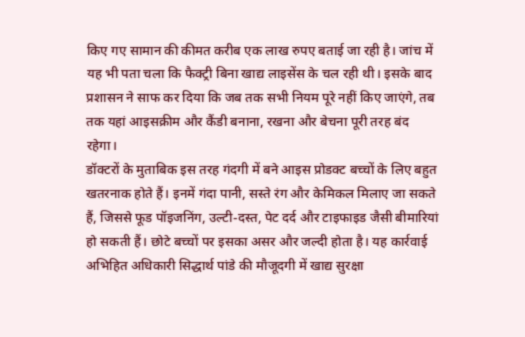किए गए सामान की कीमत करीब एक लाख रुपए बताई जा रही है। जांच में यह भी पता चला कि फैक्ट्री बिना खाद्य लाइसेंस के चल रही थी। इसके बाद प्रशासन ने साफ कर दिया कि जब तक सभी नियम पूरे नहीं किए जाएंगे, तब तक यहां आइसक्रीम और कैंडी बनाना, रखना और बेचना पूरी तरह बंद रहेगा।
डॉक्टरों के मुताबिक इस तरह गंदगी में बने आइस प्रोडक्ट बच्चों के लिए बहुत खतरनाक होते हैं। इनमें गंदा पानी, सस्ते रंग और केमिकल मिलाए जा सकते हैं, जिससे फूड पॉइजनिंग, उल्टी-दस्त, पेट दर्द और टाइफाइड जैसी बीमारियां हो सकती हैं। छोटे बच्चों पर इसका असर और जल्दी होता है। यह कार्रवाई अभिहित अधिकारी सिद्धार्थ पांडे की मौजूदगी में खाद्य सुरक्षा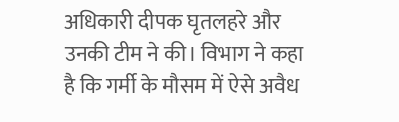अधिकारी दीपक घृतलहरे और उनकी टीम ने की। विभाग ने कहा है कि गर्मी के मौसम में ऐसे अवैध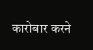कारोबार करने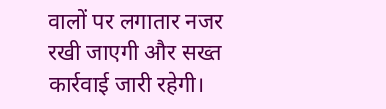वालों पर लगातार नजर रखी जाएगी और सख्त कार्रवाई जारी रहेगी।